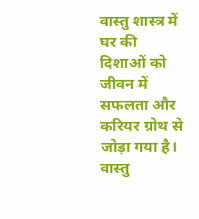वास्तु शास्त्र में घर की दिशाओं को जीवन में सफलता और करियर ग्रोथ से जोड़ा गया है। वास्तु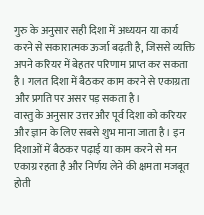गुरु के अनुसार सही दिशा में अध्ययन या कार्य करने से सकारात्मक ऊर्जा बढ़ती है, जिससे व्यक्ति अपने करियर में बेहतर परिणाम प्राप्त कर सकता है। गलत दिशा में बैठकर काम करने से एकाग्रता और प्रगति पर असर पड़ सकता है।
वास्तु के अनुसार उत्तर और पूर्व दिशा को करियर और ज्ञान के लिए सबसे शुभ माना जाता है। इन दिशाओं में बैठकर पढ़ाई या काम करने से मन एकाग्र रहता है और निर्णय लेने की क्षमता मजबूत होती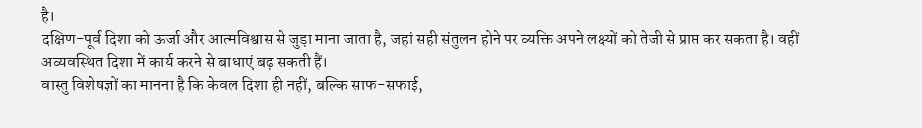है।
दक्षिण-पूर्व दिशा को ऊर्जा और आत्मविश्वास से जुड़ा माना जाता है, जहां सही संतुलन होने पर व्यक्ति अपने लक्ष्यों को तेजी से प्राप्त कर सकता है। वहीं अव्यवस्थित दिशा में कार्य करने से बाधाएं बढ़ सकती हैं।
वास्तु विशेषज्ञों का मानना है कि केवल दिशा ही नहीं, बल्कि साफ-सफाई,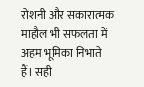रोशनी और सकारात्मक माहौल भी सफलता में अहम भूमिका निभाते हैं। सही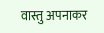वास्तु अपनाकर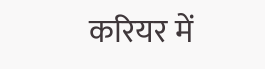करियर में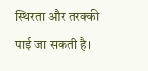स्थिरता और तरक्की पाई जा सकती है।